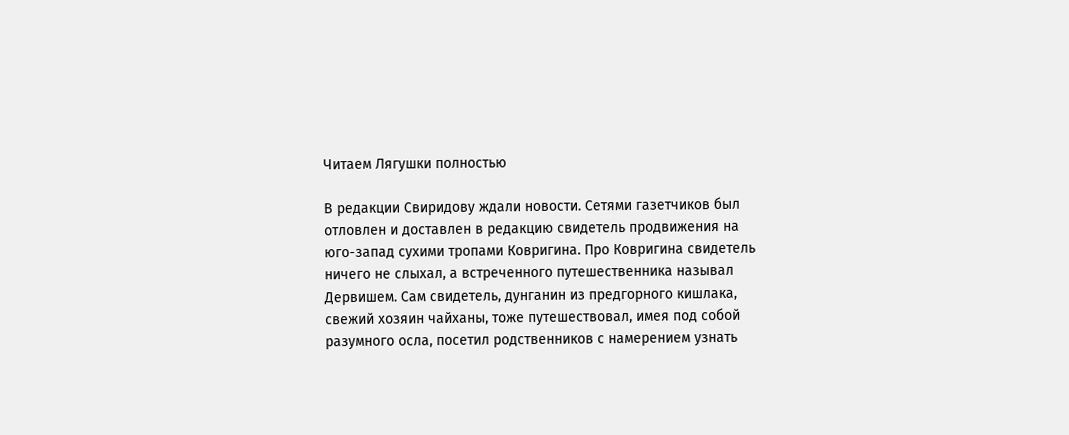Читаем Лягушки полностью

В редакции Свиридову ждали новости. Сетями газетчиков был отловлен и доставлен в редакцию свидетель продвижения на юго-запад сухими тропами Ковригина. Про Ковригина свидетель ничего не слыхал, а встреченного путешественника называл Дервишем. Сам свидетель, дунганин из предгорного кишлака, свежий хозяин чайханы, тоже путешествовал, имея под собой разумного осла, посетил родственников с намерением узнать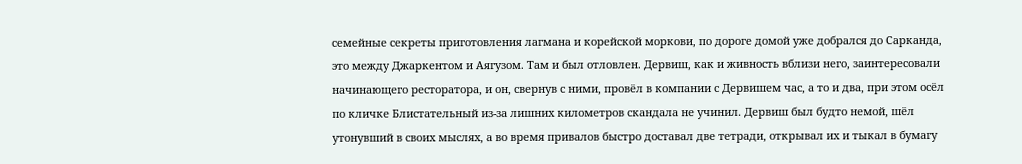семейные секреты приготовления лагмана и корейской моркови, по дороге домой уже добрался до Сарканда, это между Джаркентом и Аягузом. Там и был отловлен. Дервиш, как и живность вблизи него, заинтересовали начинающего ресторатора, и он, свернув с ними, провёл в компании с Дервишем час, а то и два, при этом осёл по кличке Блистательный из-за лишних километров скандала не учинил. Дервиш был будто немой, шёл утонувший в своих мыслях, а во время привалов быстро доставал две тетради, открывал их и тыкал в бумагу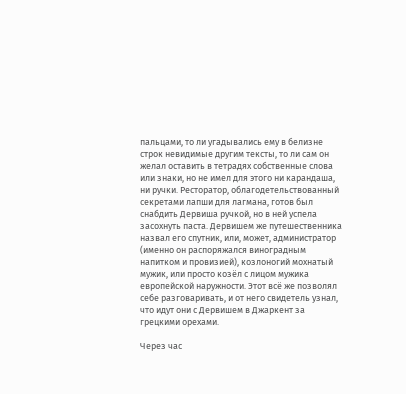пальцами, то ли угадывались ему в белизне строк невидимые другим тексты, то ли сам он желал оставить в тетрадях собственные слова или знаки, но не имел для этого ни карандаша, ни ручки. Ресторатор, облагодетельствованный секретами лапши для лагмана, готов был снабдить Дервиша ручкой, но в ней успела засохнуть паста. Дервишем же путешественника назвал его спутник, или, может, администратор (именно он распоряжался виноградным напитком и провизией), козлоногий мохнатый мужик, или просто козёл с лицом мужика европейской наружности. Этот всё же позволял себе разговаривать, и от него свидетель узнал, что идут они с Дервишем в Джаркент за грецкими орехами.

Через час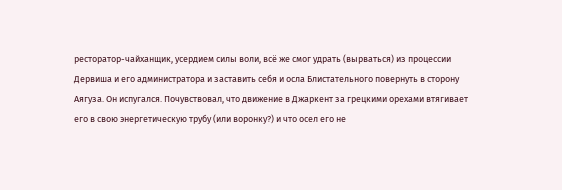ресторатор-чайханщик, усердием силы воли, всё же смог удрать (вырваться) из процессии Дервиша и его администратора и заставить себя и осла Блистательного повернуть в сторону Аягуза. Он испугался. Почувствовал, что движение в Джаркент за грецкими орехами втягивает его в свою энергетическую трубу (или воронку?) и что осел его не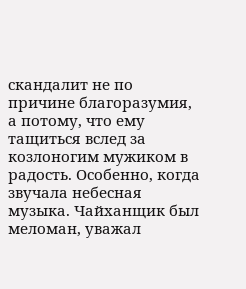скандалит не по причине благоразумия, а потому, что ему тащиться вслед за козлоногим мужиком в радость. Особенно, когда звучала небесная музыка. Чайханщик был меломан, уважал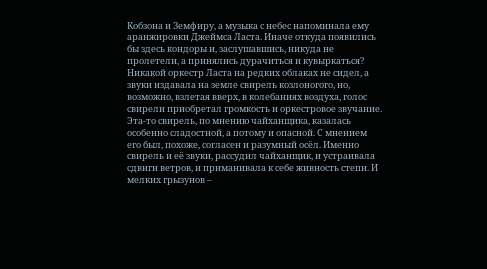Кобзона и Земфиру, а музыка с небес напоминала ему аранжировки Джеймса Ласта. Иначе откуда появились бы здесь кондоры и, заслушавшись, никуда не пролетели, а принялись дурачиться и кувыркаться? Никакой оркестр Ласта на редких облаках не сидел, а звуки издавала на земле свирель козлоногого, но, возможно, взлетая вверх, в колебаниях воздуха, голос свирели приобретал громкость и оркестровое звучание. Эта-то свирель, по мнению чайханщика, казалась особенно сладостной, а потому и опасной. С мнением его был, похоже, согласен и разумный осёл. Именно свирель и её звуки, рассудил чайханщик, и устраивала сдвиги ветров, и приманивала к себе живность степи. И мелких грызунов –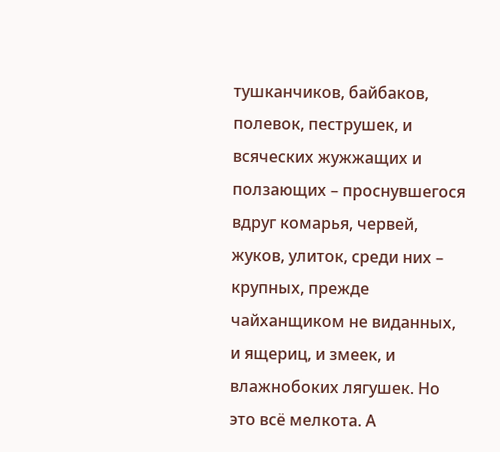тушканчиков, байбаков, полевок, пеструшек, и всяческих жужжащих и ползающих – проснувшегося вдруг комарья, червей, жуков, улиток, среди них – крупных, прежде чайханщиком не виданных, и ящериц, и змеек, и влажнобоких лягушек. Но это всё мелкота. А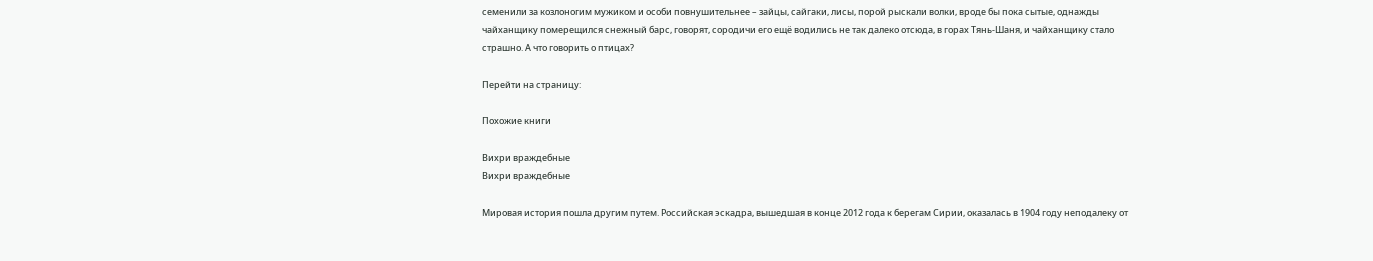семенили за козлоногим мужиком и особи повнушительнее – зайцы, сайгаки, лисы, порой рыскали волки, вроде бы пока сытые, однажды чайханщику померещился снежный барс, говорят, сородичи его ещё водились не так далеко отсюда, в горах Тянь-Шаня, и чайханщику стало страшно. А что говорить о птицах?

Перейти на страницу:

Похожие книги

Вихри враждебные
Вихри враждебные

Мировая история пошла другим путем. Российская эскадра, вышедшая в конце 2012 года к берегам Сирии, оказалась в 1904 году неподалеку от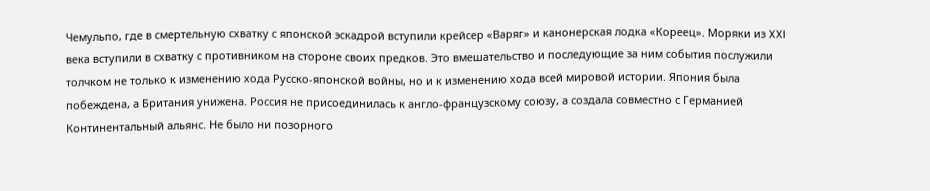Чемульпо, где в смертельную схватку с японской эскадрой вступили крейсер «Варяг» и канонерская лодка «Кореец». Моряки из XXI века вступили в схватку с противником на стороне своих предков. Это вмешательство и последующие за ним события послужили толчком не только к изменению хода Русско-японской войны, но и к изменению хода всей мировой истории. Япония была побеждена, а Британия унижена. Россия не присоединилась к англо-французскому союзу, а создала совместно с Германией Континентальный альянс. Не было ни позорного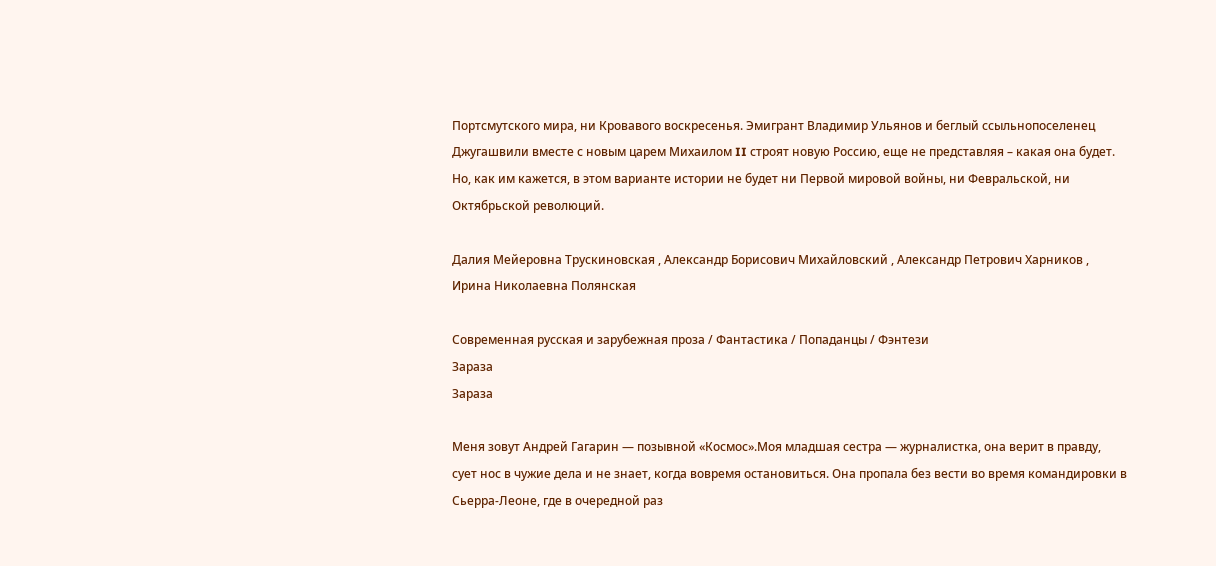Портсмутского мира, ни Кровавого воскресенья. Эмигрант Владимир Ульянов и беглый ссыльнопоселенец Джугашвили вместе с новым царем Михаилом II строят новую Россию, еще не представляя – какая она будет. Но, как им кажется, в этом варианте истории не будет ни Первой мировой войны, ни Февральской, ни Октябрьской революций.

Далия Мейеровна Трускиновская , Александр Борисович Михайловский , Александр Петрович Харников , Ирина Николаевна Полянская

Современная русская и зарубежная проза / Фантастика / Попаданцы / Фэнтези
Зараза
Зараза

Меня зовут Андрей Гагарин — позывной «Космос».Моя младшая сестра — журналистка, она верит в правду, сует нос в чужие дела и не знает, когда вовремя остановиться. Она пропала без вести во время командировки в Сьерра-Леоне, где в очередной раз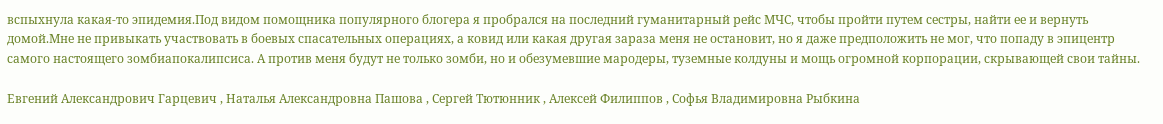вспыхнула какая-то эпидемия.Под видом помощника популярного блогера я пробрался на последний гуманитарный рейс МЧС, чтобы пройти путем сестры, найти ее и вернуть домой.Мне не привыкать участвовать в боевых спасательных операциях, а ковид или какая другая зараза меня не остановит, но я даже предположить не мог, что попаду в эпицентр самого настоящего зомбиапокалипсиса. А против меня будут не только зомби, но и обезумевшие мародеры, туземные колдуны и мощь огромной корпорации, скрывающей свои тайны.

Евгений Александрович Гарцевич , Наталья Александровна Пашова , Сергей Тютюнник , Алексей Филиппов , Софья Владимировна Рыбкина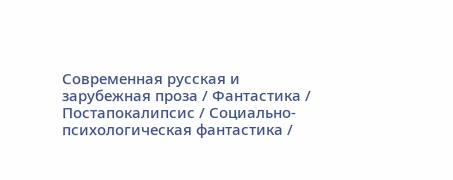Современная русская и зарубежная проза / Фантастика / Постапокалипсис / Социально-психологическая фантастика /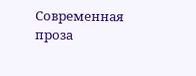Современная проза